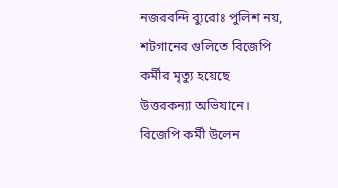নজরবন্দি ব্যুরোঃ পুলিশ নয়, শটগানের গুলিতে বিজেপি কর্মীর মৃত্যু হয়েছে উত্তরকন্যা অভিযানে। বিজেপি কর্মী উলেন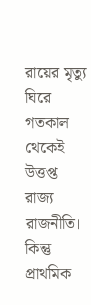রায়ের মৃত্যু ঘিরে গতকাল থেকেই উত্তপ্ত রাজ্য রাজনীতি। কিন্তু প্রাথমিক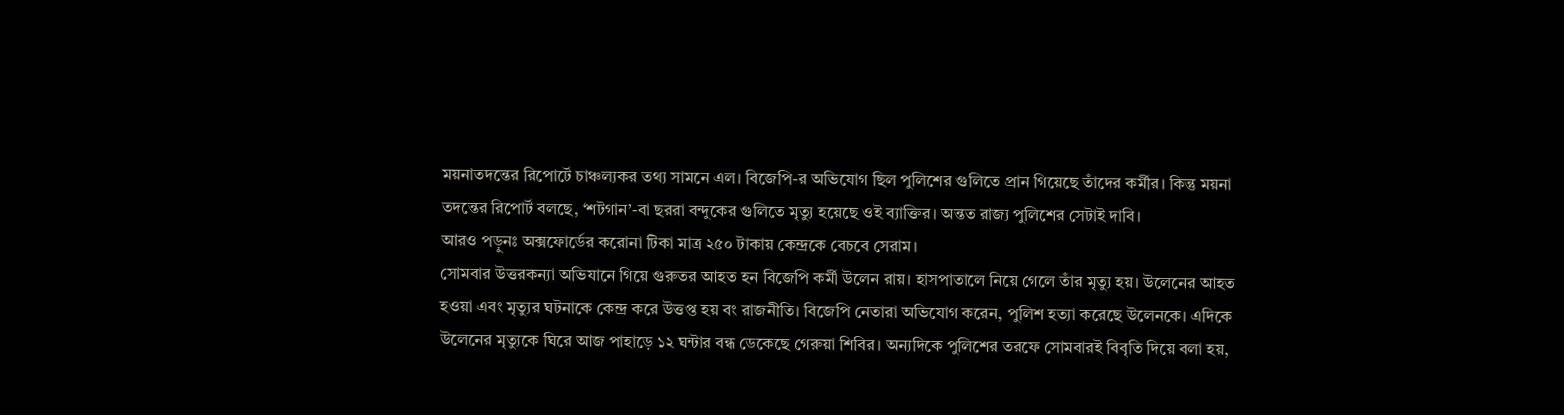ময়নাতদন্তের রিপোর্টে চাঞ্চল্যকর তথ্য সামনে এল। বিজেপি-র অভিযোগ ছিল পুলিশের গুলিতে প্রান গিয়েছে তাঁদের কর্মীর। কিন্তু ময়না তদন্তের রিপোর্ট বলছে, ‘শটগান’-বা ছররা বন্দুকের গুলিতে মৃত্যু হয়েছে ওই ব্যাক্তির। অন্তত রাজ্য পুলিশের সেটাই দাবি।
আরও পড়ুনঃ অক্সফোর্ডের করোনা টিকা মাত্র ২৫০ টাকায় কেন্দ্রকে বেচবে সেরাম।
সোমবার উত্তরকন্যা অভিযানে গিয়ে গুরুতর আহত হন বিজেপি কর্মী উলেন রায়। হাসপাতালে নিয়ে গেলে তাঁর মৃত্যু হয়। উলেনের আহত হওয়া এবং মৃত্যুর ঘটনাকে কেন্দ্র করে উত্তপ্ত হয় বং রাজনীতি। বিজেপি নেতারা অভিযোগ করেন, পুলিশ হত্যা করেছে উলেনকে। এদিকে উলেনের মৃত্যুকে ঘিরে আজ পাহাড়ে ১২ ঘন্টার বন্ধ ডেকেছে গেরুয়া শিবির। অন্যদিকে পুলিশের তরফে সোমবারই বিবৃতি দিয়ে বলা হয়,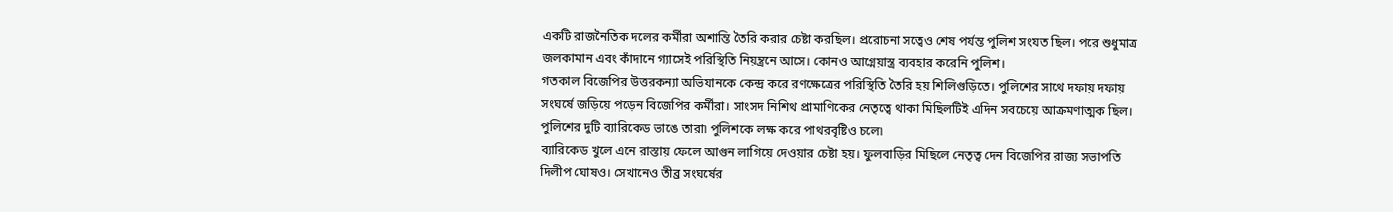একটি রাজনৈতিক দলের কর্মীরা অশান্তি তৈরি করার চেষ্টা করছিল। প্ররোচনা সত্বেও শেষ পর্যন্ত পুলিশ সংযত ছিল। পরে শুধুমাত্র জলকামান এবং কাঁদানে গ্যাসেই পরিস্থিতি নিয়ন্ত্রনে আসে। কোনও আগ্নেয়াস্ত্র ব্যবহার করেনি পুলিশ।
গতকাল বিজেপির উত্তরকন্যা অভিযানকে কেন্দ্র করে রণক্ষেত্রের পরিস্থিতি তৈরি হয় শিলিগুড়িতে। পুলিশের সাথে দফায় দফায় সংঘর্ষে জড়িয়ে পড়েন বিজেপির কর্মীরা। সাংসদ নিশিথ প্রামাণিকের নেতৃত্বে থাকা মিছিলটিই এদিন সবচেয়ে আক্রমণাত্মক ছিল। পুলিশের দুটি ব্যারিকেড ভাঙে তারা৷ পুলিশকে লক্ষ করে পাথরবৃষ্টিও চলে৷
ব্যারিকেড খুলে এনে রাস্তায় ফেলে আগুন লাগিয়ে দেওয়ার চেষ্টা হয়। ফুলবাড়ির মিছিলে নেতৃত্ব দেন বিজেপির রাজ্য সভাপতি দিলীপ ঘোষও। সেখানেও তীব্র সংঘর্ষের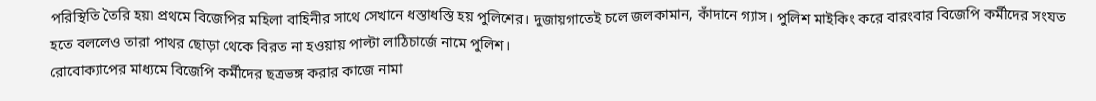পরিস্থিতি তৈরি হয়৷ প্রথমে বিজেপির মহিলা বাহিনীর সাথে সেখানে ধস্তাধস্তি হয় পুলিশের। দুজায়গাতেই চলে জলকামান, কাঁদানে গ্যাস। পুলিশ মাইকিং করে বারংবার বিজেপি কর্মীদের সংযত হতে বললেও তারা পাথর ছোড়া থেকে বিরত না হওয়ায় পাল্টা লাঠিচার্জে নামে পুলিশ।
রোবোক্যাপের মাধ্যমে বিজেপি কর্মীদের ছত্রভঙ্গ করার কাজে নামা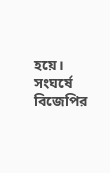হয়ে। সংঘর্ষে বিজেপির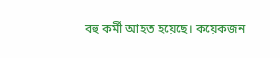বহু কর্মী আহত হয়েছে। কয়েকজন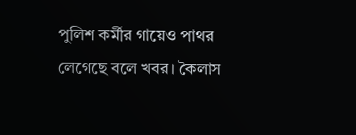পুলিশ কর্মীর গায়েও পাথর লেগেছে বলে খবর। কৈলাস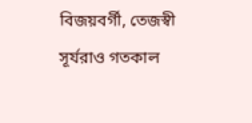বিজয়বর্গী, তেজস্বী সূর্যরাও গতকাল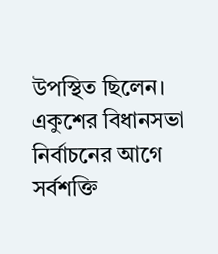উপস্থিত ছিলেন। একুশের বিধানসভা নির্বাচনের আগে সর্বশক্তি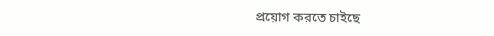প্রয়োগ করতে চাইছে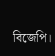বিজেপি।